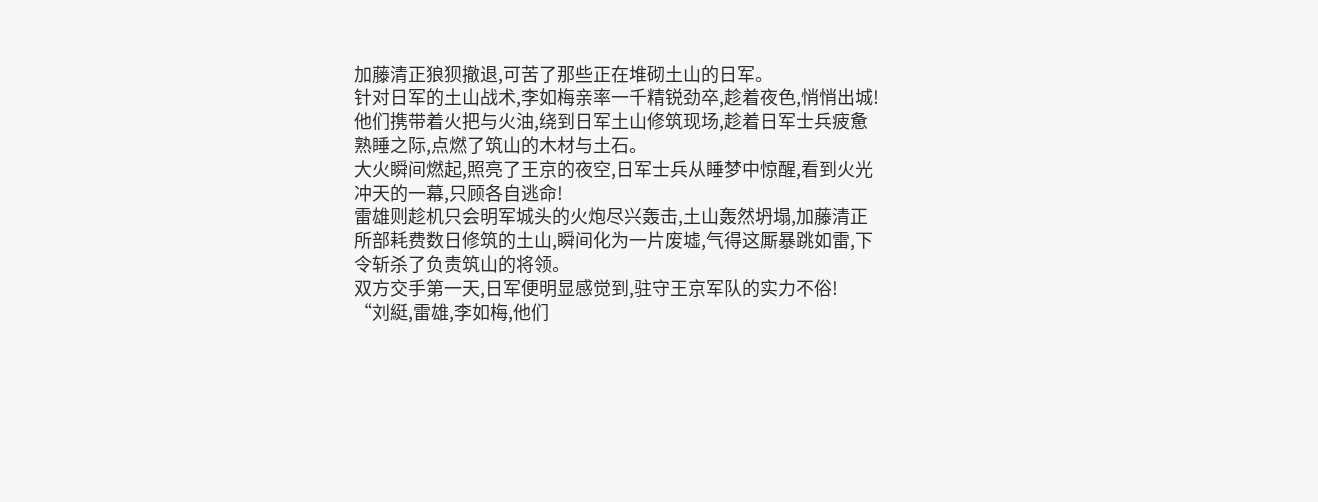加藤清正狼狈撤退,可苦了那些正在堆砌土山的日军。
针对日军的土山战术,李如梅亲率一千精锐劲卒,趁着夜色,悄悄出城!
他们携带着火把与火油,绕到日军土山修筑现场,趁着日军士兵疲惫熟睡之际,点燃了筑山的木材与土石。
大火瞬间燃起,照亮了王京的夜空,日军士兵从睡梦中惊醒,看到火光冲天的一幕,只顾各自逃命!
雷雄则趁机只会明军城头的火炮尽兴轰击,土山轰然坍塌,加藤清正所部耗费数日修筑的土山,瞬间化为一片废墟,气得这厮暴跳如雷,下令斩杀了负责筑山的将领。
双方交手第一天,日军便明显感觉到,驻守王京军队的实力不俗!
“刘綎,雷雄,李如梅,他们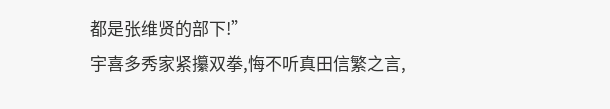都是张维贤的部下!”
宇喜多秀家紧攥双拳,悔不听真田信繁之言,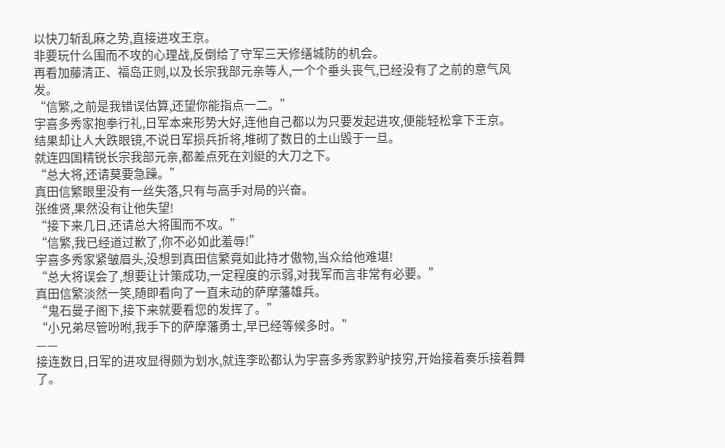以快刀斩乱麻之势,直接进攻王京。
非要玩什么围而不攻的心理战,反倒给了守军三天修缮城防的机会。
再看加藤清正、福岛正则,以及长宗我部元亲等人,一个个垂头丧气,已经没有了之前的意气风发。
“信繁,之前是我错误估算,还望你能指点一二。”
宇喜多秀家抱拳行礼,日军本来形势大好,连他自己都以为只要发起进攻,便能轻松拿下王京。
结果却让人大跌眼镜,不说日军损兵折将,堆砌了数日的土山毁于一旦。
就连四国精锐长宗我部元亲,都差点死在刘綎的大刀之下。
“总大将,还请莫要急躁。”
真田信繁眼里没有一丝失落,只有与高手对局的兴奋。
张维贤,果然没有让他失望!
“接下来几日,还请总大将围而不攻。”
“信繁,我已经道过歉了,你不必如此羞辱!”
宇喜多秀家紧皱眉头,没想到真田信繁竟如此持才傲物,当众给他难堪!
“总大将误会了,想要让计策成功,一定程度的示弱,对我军而言非常有必要。”
真田信繁淡然一笑,随即看向了一直未动的萨摩藩雄兵。
“鬼石曼子阁下,接下来就要看您的发挥了。”
“小兄弟尽管吩咐,我手下的萨摩藩勇士,早已经等候多时。”
——
接连数日,日军的进攻显得颇为划水,就连李昖都认为宇喜多秀家黔驴技穷,开始接着奏乐接着舞了。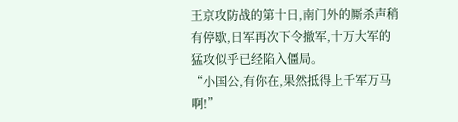王京攻防战的第十日,南门外的厮杀声稍有停歇,日军再次下令撤军,十万大军的猛攻似乎已经陷入僵局。
“小国公,有你在,果然抵得上千军万马啊!”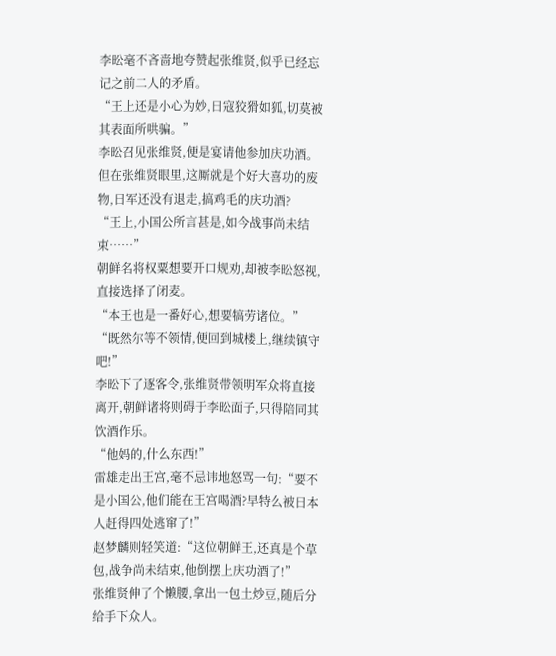李昖毫不吝啬地夸赞起张维贤,似乎已经忘记之前二人的矛盾。
“王上还是小心为妙,日寇狡猾如狐,切莫被其表面所哄骗。”
李昖召见张维贤,便是宴请他参加庆功酒。
但在张维贤眼里,这厮就是个好大喜功的废物,日军还没有退走,搞鸡毛的庆功酒?
“王上,小国公所言甚是,如今战事尚未结束……”
朝鲜名将权粟想要开口规劝,却被李昖怒视,直接选择了闭麦。
“本王也是一番好心,想要犒劳诸位。”
“既然尔等不领情,便回到城楼上,继续镇守吧!”
李昖下了逐客令,张维贤带领明军众将直接离开,朝鲜诸将则碍于李昖面子,只得陪同其饮酒作乐。
“他妈的,什么东西!”
雷雄走出王宫,毫不忌讳地怒骂一句:“要不是小国公,他们能在王宫喝酒?早特么被日本人赶得四处逃窜了!”
赵梦麟则轻笑道:“这位朝鲜王,还真是个草包,战争尚未结束,他倒摆上庆功酒了!”
张维贤伸了个懒腰,拿出一包土炒豆,随后分给手下众人。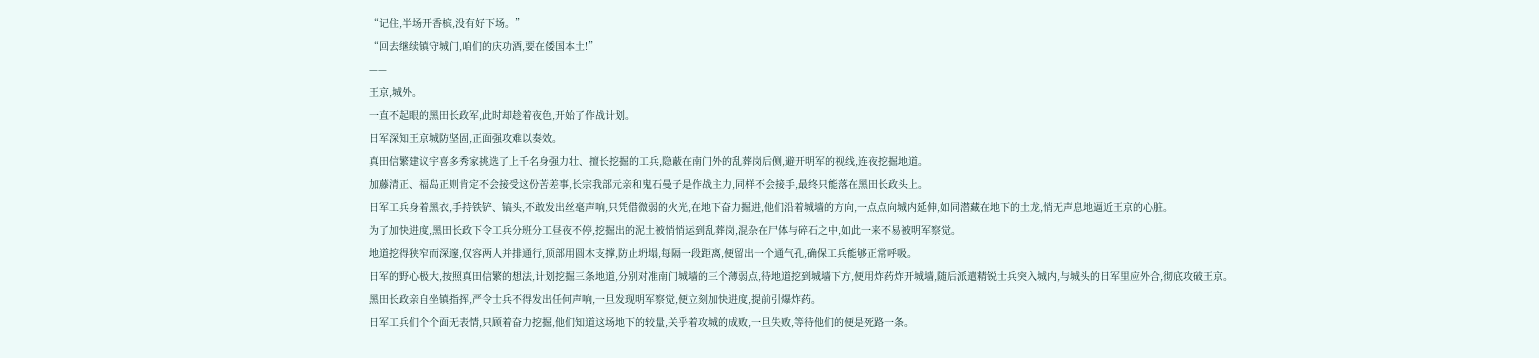“记住,半场开香槟,没有好下场。”
“回去继续镇守城门,咱们的庆功酒,要在倭国本土!”
——
王京,城外。
一直不起眼的黑田长政军,此时却趁着夜色,开始了作战计划。
日军深知王京城防坚固,正面强攻难以奏效。
真田信繁建议宇喜多秀家挑选了上千名身强力壮、擅长挖掘的工兵,隐蔽在南门外的乱葬岗后侧,避开明军的视线,连夜挖掘地道。
加藤清正、福岛正则肯定不会接受这份苦差事,长宗我部元亲和鬼石曼子是作战主力,同样不会接手,最终只能落在黑田长政头上。
日军工兵身着黑衣,手持铁铲、镐头,不敢发出丝毫声响,只凭借微弱的火光,在地下奋力掘进,他们沿着城墙的方向,一点点向城内延伸,如同潜藏在地下的土龙,悄无声息地逼近王京的心脏。
为了加快进度,黑田长政下令工兵分班分工昼夜不停,挖掘出的泥土被悄悄运到乱葬岗,混杂在尸体与碎石之中,如此一来不易被明军察觉。
地道挖得狭窄而深邃,仅容两人并排通行,顶部用圆木支撑,防止坍塌,每隔一段距离,便留出一个通气孔,确保工兵能够正常呼吸。
日军的野心极大,按照真田信繁的想法,计划挖掘三条地道,分别对准南门城墙的三个薄弱点,待地道挖到城墙下方,便用炸药炸开城墙,随后派遣精锐士兵突入城内,与城头的日军里应外合,彻底攻破王京。
黑田长政亲自坐镇指挥,严令士兵不得发出任何声响,一旦发现明军察觉,便立刻加快进度,提前引爆炸药。
日军工兵们个个面无表情,只顾着奋力挖掘,他们知道这场地下的较量,关乎着攻城的成败,一旦失败,等待他们的便是死路一条。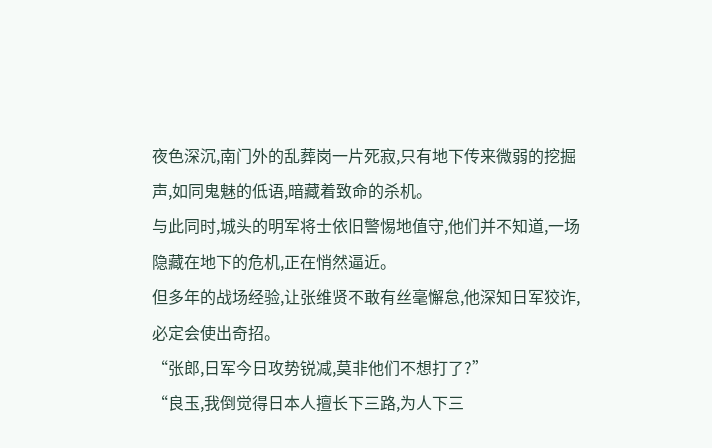夜色深沉,南门外的乱葬岗一片死寂,只有地下传来微弱的挖掘声,如同鬼魅的低语,暗藏着致命的杀机。
与此同时,城头的明军将士依旧警惕地值守,他们并不知道,一场隐藏在地下的危机,正在悄然逼近。
但多年的战场经验,让张维贤不敢有丝毫懈怠,他深知日军狡诈,必定会使出奇招。
“张郎,日军今日攻势锐减,莫非他们不想打了?”
“良玉,我倒觉得日本人擅长下三路,为人下三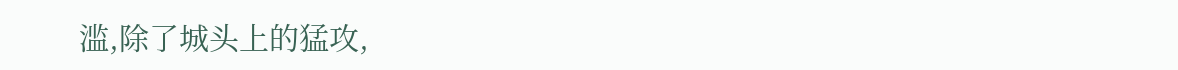滥,除了城头上的猛攻,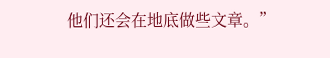他们还会在地底做些文章。”